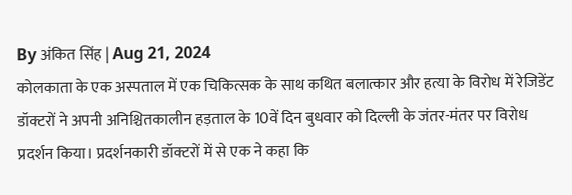By अंकित सिंह | Aug 21, 2024
कोलकाता के एक अस्पताल में एक चिकित्सक के साथ कथित बलात्कार और हत्या के विरोध में रेजिडेंट डॉक्टरों ने अपनी अनिश्चितकालीन हड़ताल के 10वें दिन बुधवार को दिल्ली के जंतर-मंतर पर विरोध प्रदर्शन किया। प्रदर्शनकारी डॉक्टरों में से एक ने कहा कि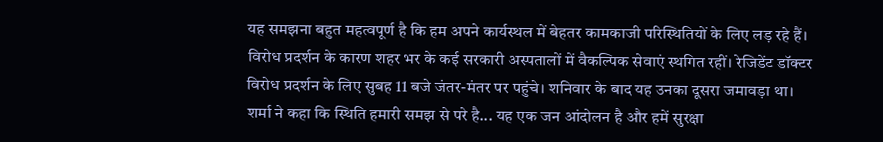यह समझना बहुत महत्वपूर्ण है कि हम अपने कार्यस्थल में बेहतर कामकाजी परिस्थितियों के लिए लड़ रहे हैं। विरोध प्रदर्शन के कारण शहर भर के कई सरकारी अस्पतालों में वैकल्पिक सेवाएं स्थगित रहीं। रेजिडेंट डॉक्टर विरोध प्रदर्शन के लिए सुबह 11 बजे जंतर-मंतर पर पहुंचे। शनिवार के बाद यह उनका दूसरा जमावड़ा था।
शर्मा ने कहा कि स्थिति हमारी समझ से परे है... यह एक जन आंदोलन है और हमें सुरक्षा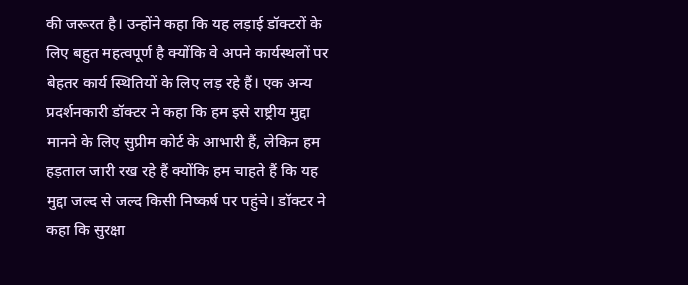की जरूरत है। उन्होंने कहा कि यह लड़ाई डॉक्टरों के लिए बहुत महत्वपूर्ण है क्योंकि वे अपने कार्यस्थलों पर बेहतर कार्य स्थितियों के लिए लड़ रहे हैं। एक अन्य प्रदर्शनकारी डॉक्टर ने कहा कि हम इसे राष्ट्रीय मुद्दा मानने के लिए सुप्रीम कोर्ट के आभारी हैं, लेकिन हम हड़ताल जारी रख रहे हैं क्योंकि हम चाहते हैं कि यह मुद्दा जल्द से जल्द किसी निष्कर्ष पर पहुंचे। डॉक्टर ने कहा कि सुरक्षा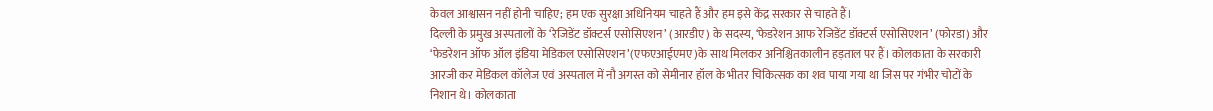केवल आश्वासन नहीं होनी चाहिए; हम एक सुरक्षा अधिनियम चाहते हैं और हम इसे केंद्र सरकार से चाहते हैं।
दिल्ली के प्रमुख अस्पतालों के ‘रेजिडेंट डॉक्टर्स एसोसिएशन’ (आरडीए) के सदस्य, ‘फेडरेशन आफ रेजिडेंट डॉक्टर्स एसोसिएशन’ (फोरडा) और ‘फेडरेशन ऑफ ऑल इंडिया मेडिकल एसोसिएशन’(एफएआईएमए)के साथ मिलकर अनिश्चितकालीन हड़ताल पर हैं। कोलकाता के सरकारी आरजी कर मेडिकल कॉलेज एवं अस्पताल में नौ अगस्त को सेमीनार हॉल के भीतर चिकित्सक का शव पाया गया था जिस पर गंभीर चोटों के निशान थे। कोलकाता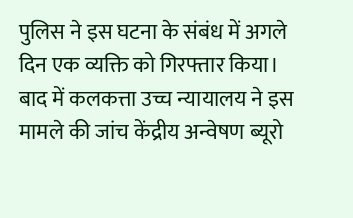पुलिस ने इस घटना के संबंध में अगले दिन एक व्यक्ति को गिरफ्तार किया। बाद में कलकत्ता उच्च न्यायालय ने इस मामले की जांच केंद्रीय अन्वेषण ब्यूरो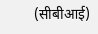(सीबीआई)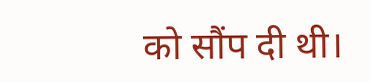को सौंप दी थी।